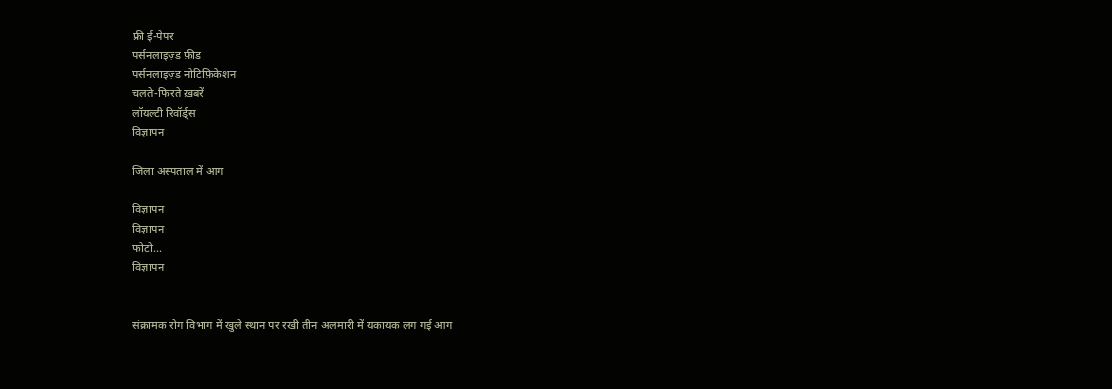फ्री ई-पेपर
पर्सनलाइज़्ड फ़ीड
पर्सनलाइज़्ड नोटिफ़िकेशन
चलते-फिरते ख़बरें
लॉयल्टी रिवॉर्ड्स
विज्ञापन

जिला अस्पताल में आग

विज्ञापन
विज्ञापन
फोटो...
विज्ञापन


संक्रामक रोग विभाग में खुले स्थान पर रखी तीन अलमारी में यकायक लग गई आग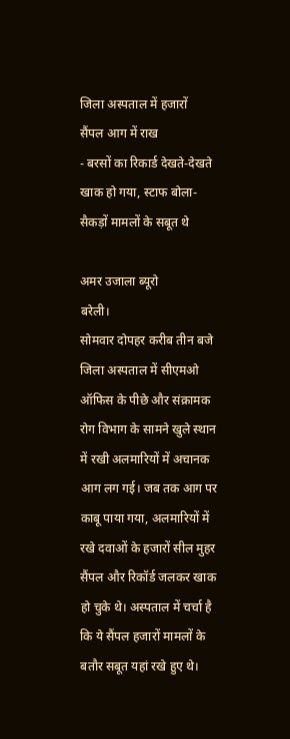जिला अस्पताल में हजारों
सैंपल आग में राख
- बरसों का रिकार्ड देखते-देखते खाक हो गया, स्टाफ बोला- सैकड़ों मामलों के सबूत थे

अमर उजाला ब्यूरो
बरेली।
सोमवार दोपहर करीब तीन बजे जिला अस्पताल में सीएमओ ऑफिस के पीछे और संक्रामक रोग विभाग के सामने खुले स्थान में रखी अलमारियों में अचानक आग लग गई। जब तक आग पर काबू पाया गया, अलमारियों में रखे दवाओं के हजारों सील मुहर सैंपल और रिकॉर्ड जलकर खाक हो चुके थे। अस्पताल में चर्चा है कि ये सैंपल हजारों मामलों के बतौर सबूत यहां रखे हुए थे।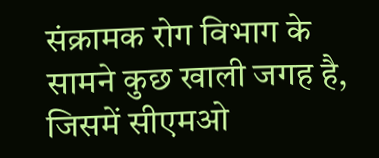संक्रामक रोग विभाग के सामने कुछ खाली जगह है, जिसमें सीएमओ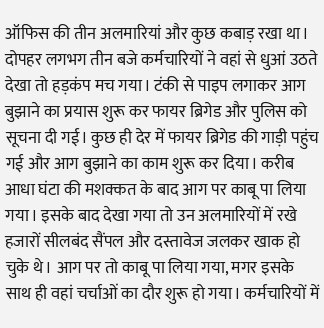ऑफिस की तीन अलमारियां और कुछ कबाड़ रखा था। दोपहर लगभग तीन बजे कर्मचारियों ने वहां से धुआं उठते देखा तो हड़कंप मच गया। टंकी से पाइप लगाकर आग बुझाने का प्रयास शुरू कर फायर ब्रिगेड और पुलिस को सूचना दी गई। कुछ ही देर में फायर ब्रिगेड की गाड़ी पहुंच गई और आग बुझाने का काम शुरू कर दिया। करीब आधा घंटा की मशक्कत के बाद आग पर काबू पा लिया गया। इसके बाद देखा गया तो उन अलमारियों में रखे हजारों सीलबंद सैंपल और दस्तावेज जलकर खाक हो चुके थे। आग पर तो काबू पा लिया गया, मगर इसके साथ ही वहां चर्चाओं का दौर शुरू हो गया। कर्मचारियों में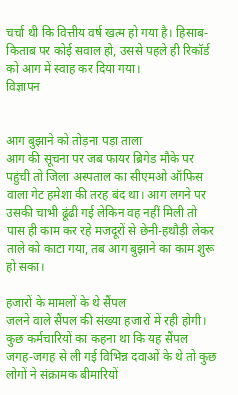चर्चा थी कि वित्तीय वर्ष खत्म हो गया है। हिसाब-किताब पर कोई सवाल हो, उससे पहले ही रिकॉर्ड को आग में स्वाह कर दिया गया।
विज्ञापन


आग बुझाने को तोड़ना पड़ा ताला
आग की सूचना पर जब फायर ब्रिगेड मौके पर पहुंची तो जिला अस्पताल का सीएमओ ऑफिस वाला गेट हमेशा की तरह बंद था। आग लगने पर उसकी चाभी ढूंढी गई लेकिन वह नहीं मिली तो पास ही काम कर रहे मजदूरों से छेनी-हथौड़ी लेकर ताले को काटा गया, तब आग बुझाने का काम शुरू हो सका।

हजारों के मामलों के थे सैंपल
जलने वाले सैंपल की संख्या हजारों में रही होगी। कुछ कर्मचारियों का कहना था कि यह सैंपल जगह-जगह से ली गई विभिन्न दवाओं के थे तो कुछ लोगों ने संक्रामक बीमारियों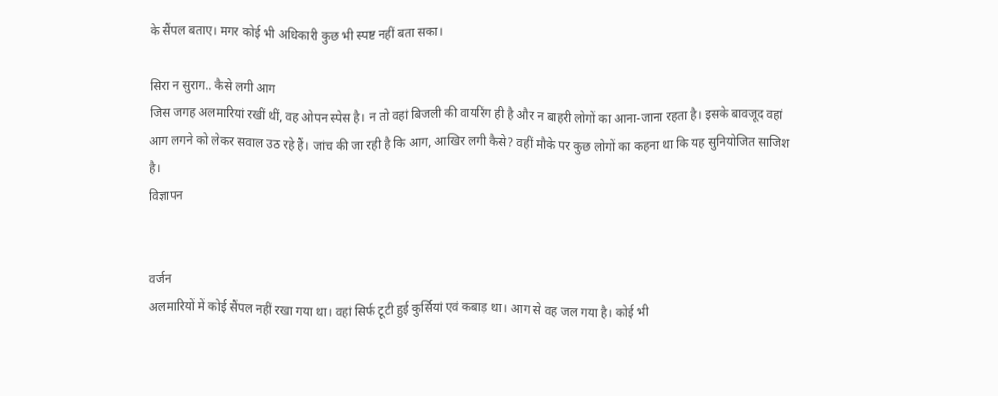के सैंपल बताए। मगर कोई भी अधिकारी कुछ भी स्पष्ट नहीं बता सका।

सिरा न सुराग.. कैसे लगी आग
जिस जगह अलमारियां रखीं थीं, वह ओपन स्पेस है। न तो वहां बिजली की वायरिंग ही है और न बाहरी लोगों का आना-जाना रहता है। इसके बावजूद वहां आग लगने को लेकर सवाल उठ रहे हैं। जांच की जा रही है कि आग, आखिर लगी कैसे? वहीं मौके पर कुछ लोगों का कहना था कि यह सुनियोजित साजिश है।
विज्ञापन


वर्जन
अलमारियों में कोई सैंपल नहीं रखा गया था। वहां सिर्फ टूटी हुई कुर्सियां एवं कबाड़ था। आग से वह जल गया है। कोई भी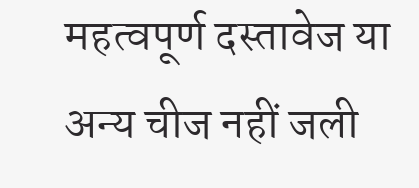महत्वपूर्ण दस्तावेज या अन्य चीज नहीं जली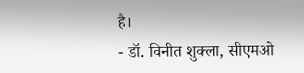है।
- डॉ. विनीत शुक्ला, सीएमओ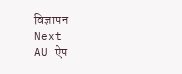विज्ञापन
Next
AU ऐप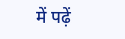में पढ़ें